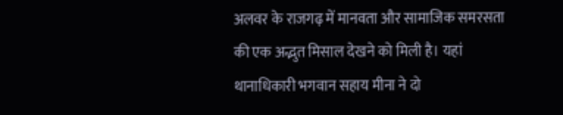अलवर के राजगढ़ में मानवता और सामाजिक समरसता की एक अद्भुत मिसाल देखने को मिली है। यहां थानाधिकारी भगवान सहाय मीना ने दो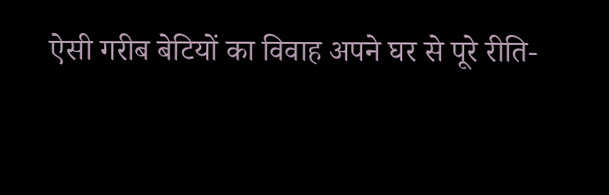ऐसी गरीब बेटियों का विवाह अपने घर से पूरे रीति-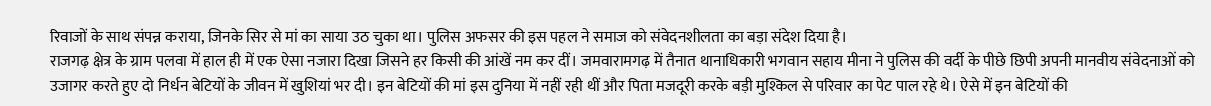रिवाजों के साथ संपन्न कराया, जिनके सिर से मां का साया उठ चुका था। पुलिस अफसर की इस पहल ने समाज को संवेदनशीलता का बड़ा संदेश दिया है।
राजगढ़ क्षेत्र के ग्राम पलवा में हाल ही में एक ऐसा नजारा दिखा जिसने हर किसी की आंखें नम कर दीं। जमवारामगढ़ में तैनात थानाधिकारी भगवान सहाय मीना ने पुलिस की वर्दी के पीछे छिपी अपनी मानवीय संवेदनाओं को उजागर करते हुए दो निर्धन बेटियों के जीवन में खुशियां भर दी। इन बेटियों की मां इस दुनिया में नहीं रही थीं और पिता मजदूरी करके बड़ी मुश्किल से परिवार का पेट पाल रहे थे। ऐसे में इन बेटियों की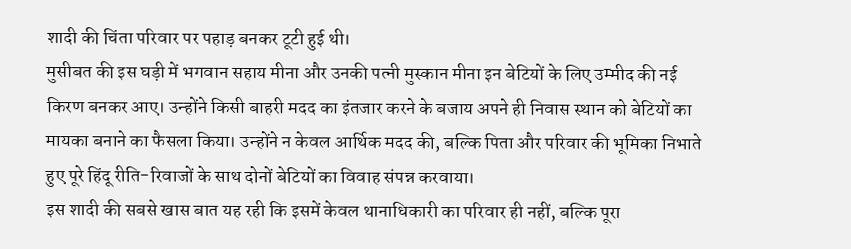शादी की चिंता परिवार पर पहाड़ बनकर टूटी हुई थी।
मुसीबत की इस घड़ी में भगवान सहाय मीना और उनकी पत्नी मुस्कान मीना इन बेटियों के लिए उम्मीद की नई किरण बनकर आए। उन्होंने किसी बाहरी मदद का इंतजार करने के बजाय अपने ही निवास स्थान को बेटियों का मायका बनाने का फैसला किया। उन्होंने न केवल आर्थिक मदद की, बल्कि पिता और परिवार की भूमिका निभाते हुए पूरे हिंदू रीति-रिवाजों के साथ दोनों बेटियों का विवाह संपन्न करवाया।
इस शादी की सबसे खास बात यह रही कि इसमें केवल थानाधिकारी का परिवार ही नहीं, बल्कि पूरा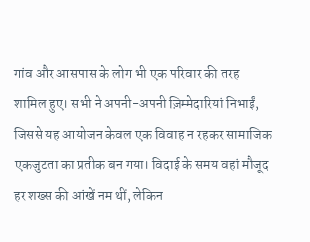गांव और आसपास के लोग भी एक परिवार की तरह शामिल हुए। सभी ने अपनी-अपनी ज़िम्मेदारियां निभाईं, जिससे यह आयोजन केवल एक विवाह न रहकर सामाजिक एकजुटता का प्रतीक बन गया। विदाई के समय वहां मौजूद हर शख्स की आंखें नम थीं, लेकिन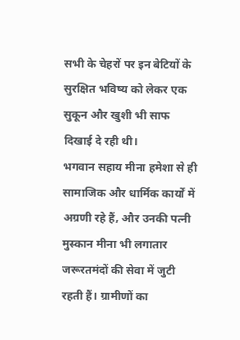सभी के चेहरों पर इन बेटियों के सुरक्षित भविष्य को लेकर एक सुकून और खुशी भी साफ दिखाई दे रही थी।
भगवान सहाय मीना हमेशा से ही सामाजिक और धार्मिक कार्यों में अग्रणी रहे हैं, और उनकी पत्नी मुस्कान मीना भी लगातार जरूरतमंदों की सेवा में जुटी रहती हैं। ग्रामीणों का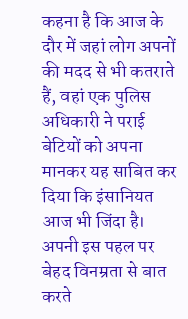कहना है कि आज के दौर में जहां लोग अपनों की मदद से भी कतराते हैं, वहां एक पुलिस अधिकारी ने पराई बेटियों को अपना मानकर यह साबित कर दिया कि इंसानियत आज भी जिंदा है।
अपनी इस पहल पर बेहद विनम्रता से बात करते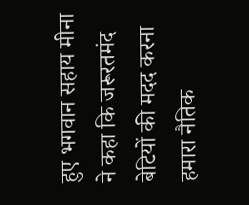हुए भगवान सहाय मीना ने कहा कि जरूरतमंद बेटियों की मदद करना हमारा नैतिक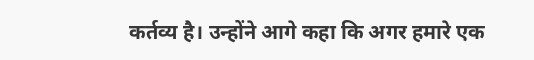कर्तव्य है। उन्होंने आगे कहा कि अगर हमारे एक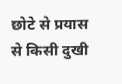छोटे से प्रयास से किसी दुखी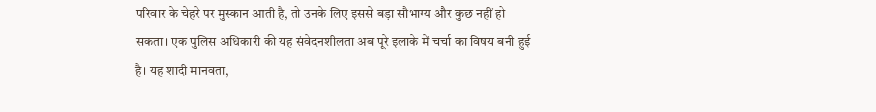परिवार के चेहरे पर मुस्कान आती है, तो उनके लिए इससे बड़ा सौभाग्य और कुछ नहीं हो सकता। एक पुलिस अधिकारी की यह संवेदनशीलता अब पूरे इलाके में चर्चा का विषय बनी हुई है। यह शादी मानवता,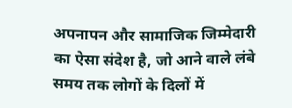अपनापन और सामाजिक जिम्मेदारी का ऐसा संदेश है, जो आने वाले लंबे समय तक लोगों के दिलों में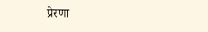प्रेरणा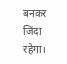बनकर जिंदा रहेगा।